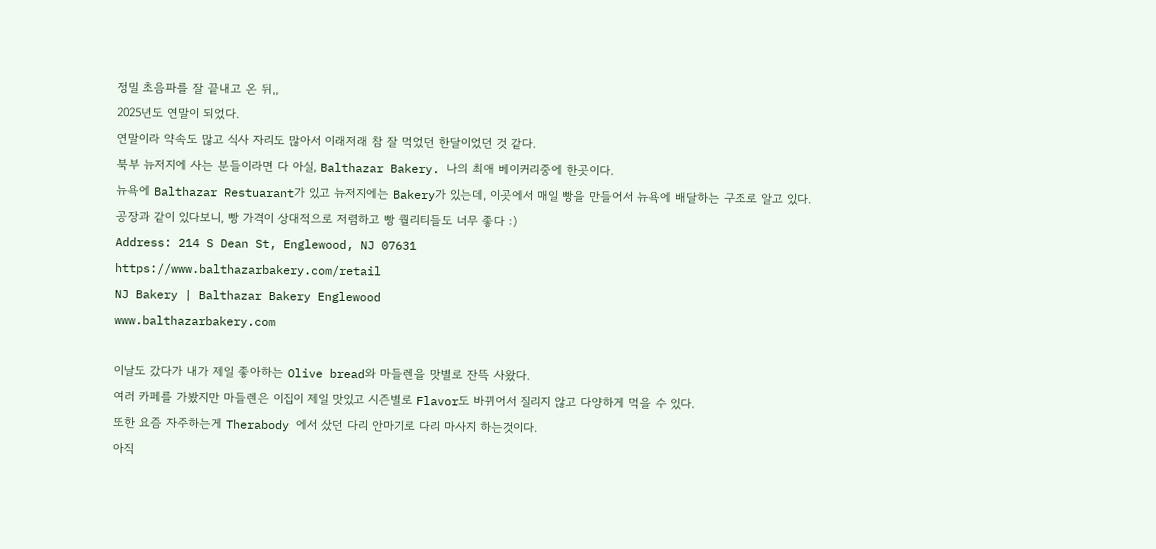정밀 초음파를 잘 끝내고 온 뒤,,
2025년도 연말이 되었다.
연말이라 약속도 많고 식사 자리도 많아서 이래저래 참 잘 먹었던 한달이었던 것 같다.
북부 뉴저지에 사는 분들이라면 다 아실, Balthazar Bakery. 나의 최애 베이커리중에 한곳이다.
뉴욕에 Balthazar Restuarant가 있고 뉴저지에는 Bakery가 있는데, 이곳에서 매일 빵을 만들어서 뉴욕에 배달하는 구조로 알고 있다.
공장과 같이 있다보니, 빵 가격이 상대적으로 저렴하고 빵 퀄리티들도 너무 좋다 :)
Address: 214 S Dean St, Englewood, NJ 07631
https://www.balthazarbakery.com/retail
NJ Bakery | Balthazar Bakery Englewood
www.balthazarbakery.com

이날도 갔다가 내가 제일 좋아하는 Olive bread와 마들렌을 맛별로 잔뜩 사왔다.
여러 카페를 가봤지만 마들렌은 이집이 제일 맛있고 시즌별로 Flavor도 바뀌어서 질리지 않고 다양하게 먹을 수 있다.
또한 요즘 자주하는게 Therabody 에서 샀던 다리 안마기로 다리 마사지 하는것이다.
아직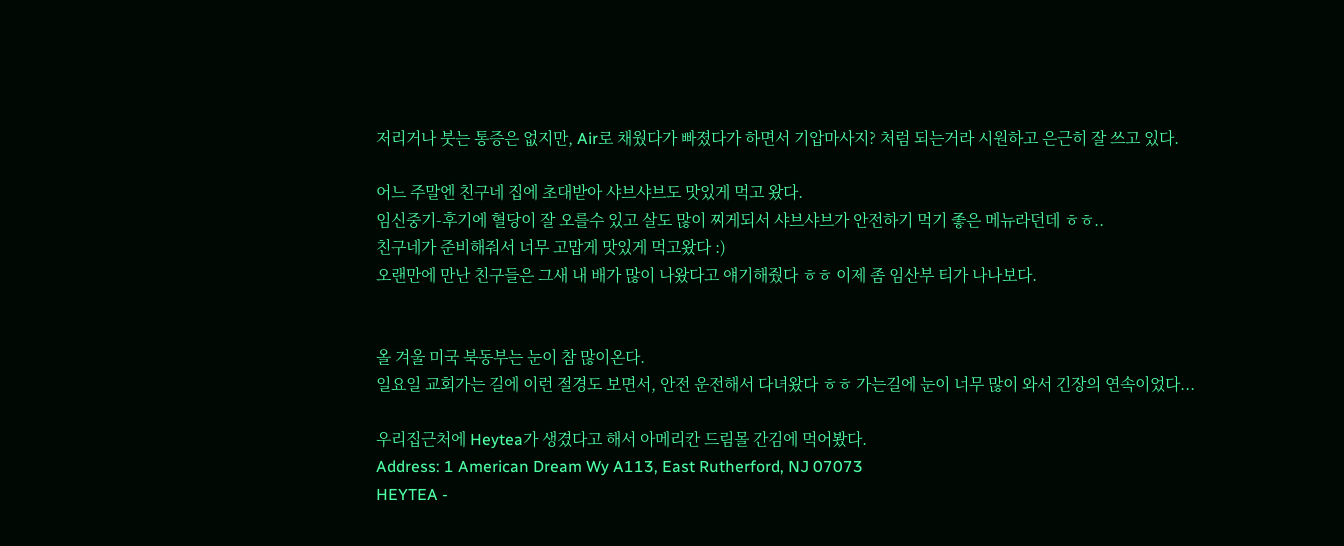저리거나 붓는 통증은 없지만, Air로 채웠다가 빠졌다가 하면서 기압마사지? 처럼 되는거라 시원하고 은근히 잘 쓰고 있다.

어느 주말엔 친구네 집에 초대받아 샤브샤브도 맛있게 먹고 왔다.
임신중기-후기에 혈당이 잘 오를수 있고 살도 많이 찌게되서 샤브샤브가 안전하기 먹기 좋은 메뉴라던데 ㅎㅎ..
친구네가 준비해줘서 너무 고맙게 맛있게 먹고왔다 :)
오랜만에 만난 친구들은 그새 내 배가 많이 나왔다고 얘기해줬다 ㅎㅎ 이제 좀 임산부 티가 나나보다.


올 겨울 미국 북동부는 눈이 참 많이온다.
일요일 교회가는 길에 이런 절경도 보면서, 안전 운전해서 다녀왔다 ㅎㅎ 가는길에 눈이 너무 많이 와서 긴장의 연속이었다...

우리집근처에 Heytea가 생겼다고 해서 아메리칸 드림몰 간김에 먹어봤다.
Address: 1 American Dream Wy A113, East Rutherford, NJ 07073
HEYTEA -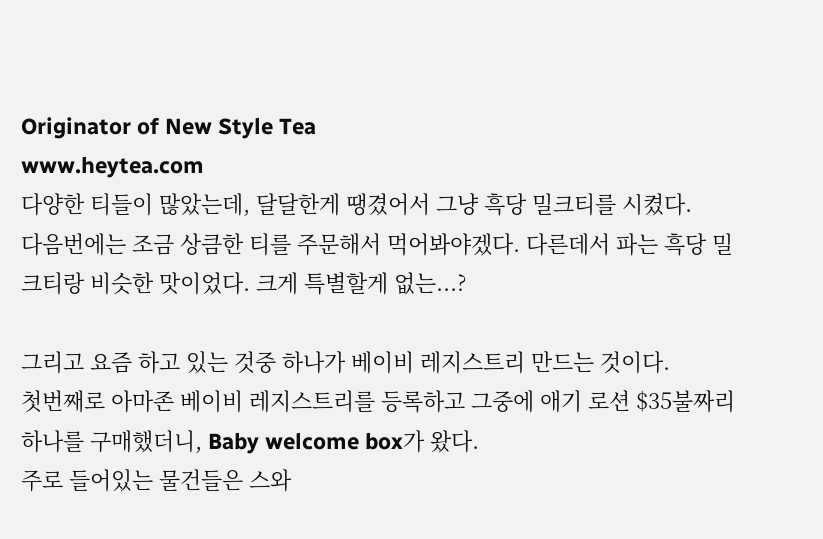Originator of New Style Tea
www.heytea.com
다양한 티들이 많았는데, 달달한게 땡겼어서 그냥 흑당 밀크티를 시켰다.
다음번에는 조금 상큼한 티를 주문해서 먹어봐야겠다. 다른데서 파는 흑당 밀크티랑 비슷한 맛이었다. 크게 특별할게 없는...?

그리고 요즘 하고 있는 것중 하나가 베이비 레지스트리 만드는 것이다.
첫번째로 아마존 베이비 레지스트리를 등록하고 그중에 애기 로션 $35불짜리 하나를 구매했더니, Baby welcome box가 왔다.
주로 들어있는 물건들은 스와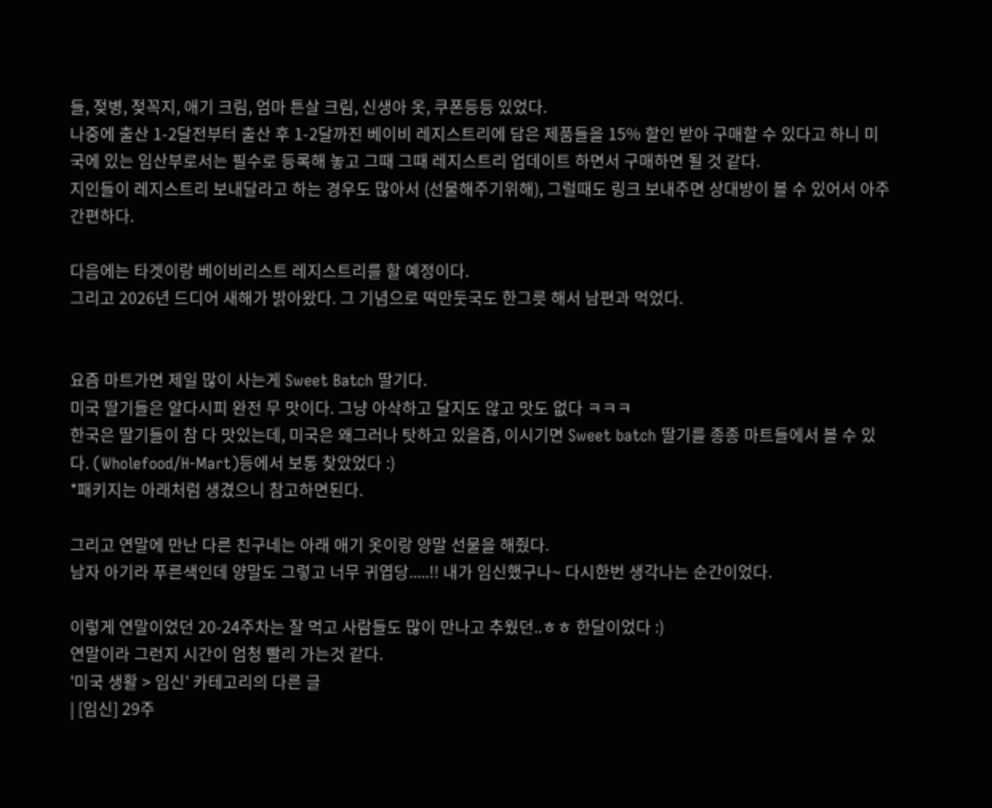들, 젖병, 젖꼭지, 애기 크림, 엄마 튼살 크림, 신생아 옷, 쿠폰등등 있었다.
나중에 출산 1-2달전부터 출산 후 1-2달까진 베이비 레지스트리에 담은 제품들을 15% 할인 받아 구매할 수 있다고 하니 미국에 있는 임산부로서는 필수로 등록해 놓고 그때 그때 레지스트리 업데이트 하면서 구매하면 될 것 같다.
지인들이 레지스트리 보내달라고 하는 경우도 많아서 (선물해주기위해), 그럴때도 링크 보내주면 상대방이 볼 수 있어서 아주 간편하다.

다음에는 타겟이랑 베이비리스트 레지스트리를 할 예정이다.
그리고 2026년 드디어 새해가 밝아왔다. 그 기념으로 떡만둣국도 한그릇 해서 남편과 먹었다.


요즘 마트가면 제일 많이 사는게 Sweet Batch 딸기다.
미국 딸기들은 알다시피 완전 무 맛이다. 그냥 아삭하고 달지도 않고 맛도 없다 ㅋㅋㅋ
한국은 딸기들이 참 다 맛있는데, 미국은 왜그러나 탓하고 있을즘, 이시기면 Sweet batch 딸기를 종종 마트들에서 볼 수 있다. (Wholefood/H-Mart)등에서 보통 찾았었다 :)
*패키지는 아래처럼 생겼으니 참고하면된다.

그리고 연말에 만난 다른 친구네는 아래 애기 옷이랑 양말 선물을 해줬다.
남자 아기라 푸른색인데 양말도 그렇고 너무 귀엽당.....!! 내가 임신했구나~ 다시한번 생각나는 순간이었다.

이렇게 연말이었던 20-24주차는 잘 먹고 사람들도 많이 만나고 추웠던..ㅎㅎ 한달이었다 :)
연말이라 그런지 시간이 엄청 빨리 가는것 같다.
'미국 생활 > 임신' 카테고리의 다른 글
| [임신] 29주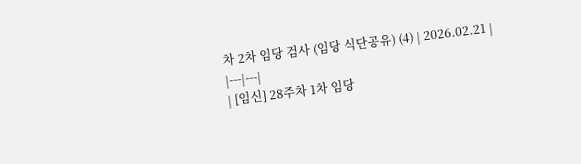차 2차 임당 검사 (임당 식단공유) (4) | 2026.02.21 |
|---|---|
| [임신] 28주차 1차 임당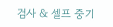검사 & 셀프 중기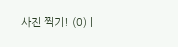사진 찍기! (0) |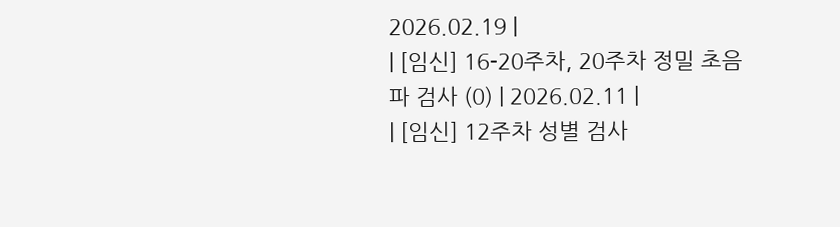2026.02.19 |
| [임신] 16-20주차, 20주차 정밀 초음파 검사 (0) | 2026.02.11 |
| [임신] 12주차 성별 검사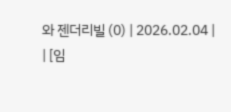와 젠더리빌 (0) | 2026.02.04 |
| [임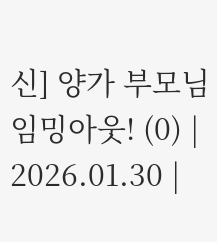신] 양가 부모님 임밍아웃! (0) | 2026.01.30 |